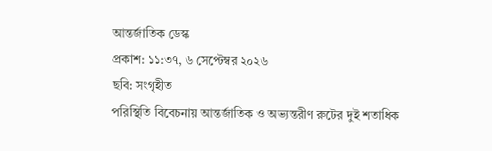আন্তর্জাতিক ডেস্ক
প্রকাশ: ১১:৩৭, ৬ সেপ্টেম্বর ২০২৬
ছবি: সংগৃহীত
পরিস্থিতি বিবেচনায় আন্তর্জাতিক ও অভ্যন্তরীণ রুটের দুই শতাধিক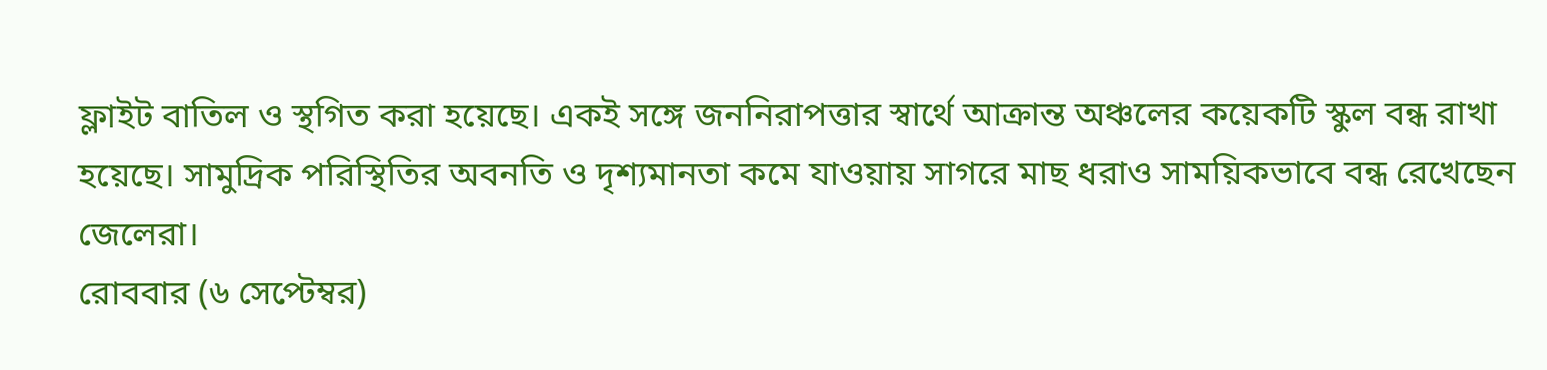ফ্লাইট বাতিল ও স্থগিত করা হয়েছে। একই সঙ্গে জননিরাপত্তার স্বার্থে আক্রান্ত অঞ্চলের কয়েকটি স্কুল বন্ধ রাখা হয়েছে। সামুদ্রিক পরিস্থিতির অবনতি ও দৃশ্যমানতা কমে যাওয়ায় সাগরে মাছ ধরাও সাময়িকভাবে বন্ধ রেখেছেন জেলেরা।
রোববার (৬ সেপ্টেম্বর)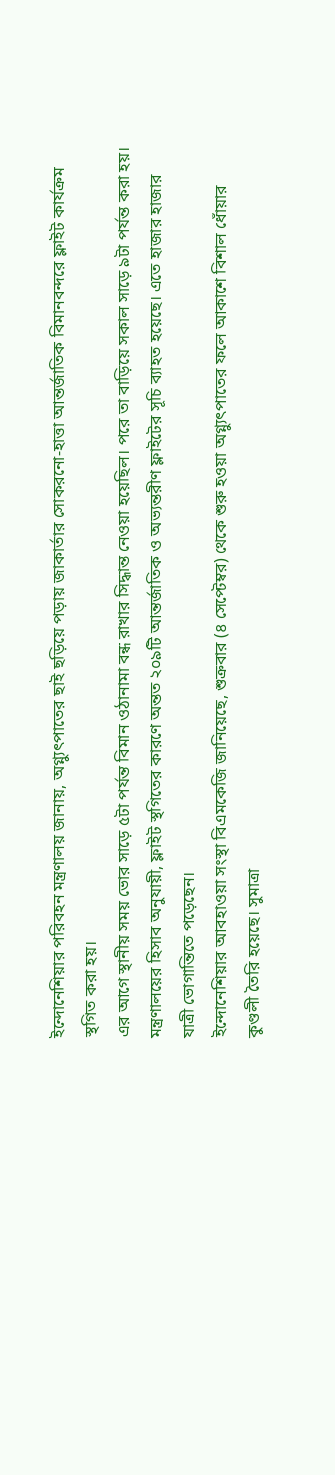ইন্দোনেশিয়ার পরিবহন মন্ত্রণালয় জানায়, অগ্ন্যুৎপাতের ছাই ছড়িয়ে পড়ায় জাকার্তার সোকরনো-হাত্তা আন্তর্জাতিক বিমানবন্দরে ফ্লাইট কার্যক্রম স্থগিত করা হয়।
এর আগে স্থানীয় সময় ভোর সাড়ে ৫টা পর্যন্ত বিমান ওঠানামা বন্ধ রাখার সিদ্ধান্ত নেওয়া হয়েছিল। পরে তা বাড়িয়ে সকাল সাড়ে ৯টা পর্যন্ত করা হয়। মন্ত্রণালয়ের হিসাব অনুযায়ী, ফ্লাইট স্থগিতের কারণে অন্তত ২০৯টি আন্তর্জাতিক ও অভ্যন্তরীণ ফ্লাইটের সূচি ব্যাহত হয়েছে। এতে হাজার হাজার যাত্রী ভোগান্তিতে পড়েছেন।
ইন্দোনেশিয়ার আবহাওয়া সংস্থা বিএমকেজি জানিয়েছে, শুক্রবার (৪ সেপ্টেম্বর) থেকে শুরু হওয়া অগ্ন্যুৎপাতের ফলে আকাশে বিশাল ধোঁয়ার কুণ্ডলী তৈরি হয়েছে। সুমাত্রা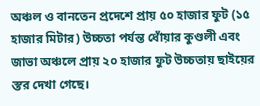অঞ্চল ও বানতেন প্রদেশে প্রায় ৫০ হাজার ফুট (১৫ হাজার মিটার) উচ্চতা পর্যন্ত ধোঁয়ার কুণ্ডলী এবং জাভা অঞ্চলে প্রায় ২০ হাজার ফুট উচ্চতায় ছাইয়ের স্তর দেখা গেছে।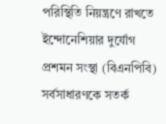পরিস্থিতি নিয়ন্ত্রণে রাখতে ইন্দোনেশিয়ার দুর্যোগ প্রশমন সংস্থা (বিএনপিবি) সর্বসাধারণকে সতর্ক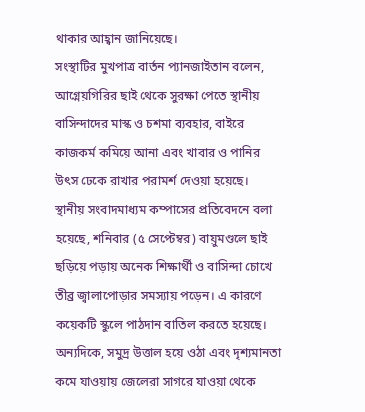থাকার আহ্বান জানিয়েছে।
সংস্থাটির মুখপাত্র বার্তন প্যানজাইতান বলেন, আগ্নেয়গিরির ছাই থেকে সুরক্ষা পেতে স্থানীয় বাসিন্দাদের মাস্ক ও চশমা ব্যবহার, বাইরে কাজকর্ম কমিয়ে আনা এবং খাবার ও পানির উৎস ঢেকে রাখার পরামর্শ দেওয়া হয়েছে।
স্থানীয় সংবাদমাধ্যম কম্পাসের প্রতিবেদনে বলা হয়েছে, শনিবার (৫ সেপ্টেম্বর) বায়ুমণ্ডলে ছাই ছড়িয়ে পড়ায় অনেক শিক্ষার্থী ও বাসিন্দা চোখে তীব্র জ্বালাপোড়ার সমস্যায় পড়েন। এ কারণে কয়েকটি স্কুলে পাঠদান বাতিল করতে হয়েছে। অন্যদিকে, সমুদ্র উত্তাল হয়ে ওঠা এবং দৃশ্যমানতা কমে যাওয়ায় জেলেরা সাগরে যাওয়া থেকে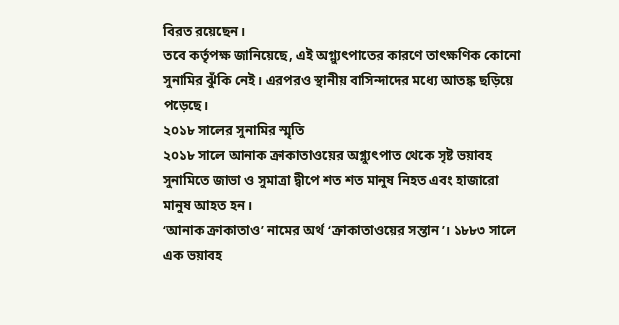বিরত রয়েছেন।
তবে কর্তৃপক্ষ জানিয়েছে, এই অগ্ন্যুৎপাতের কারণে তাৎক্ষণিক কোনো সুনামির ঝুঁকি নেই। এরপরও স্থানীয় বাসিন্দাদের মধ্যে আতঙ্ক ছড়িয়ে পড়েছে।
২০১৮ সালের সুনামির স্মৃতি
২০১৮ সালে আনাক ক্রাকাতাওয়ের অগ্ন্যুৎপাত থেকে সৃষ্ট ভয়াবহ সুনামিতে জাভা ও সুমাত্রা দ্বীপে শত শত মানুষ নিহত এবং হাজারো মানুষ আহত হন।
‘আনাক ক্রাকাতাও’ নামের অর্থ ‘ক্রাকাতাওয়ের সন্তান’। ১৮৮৩ সালে এক ভয়াবহ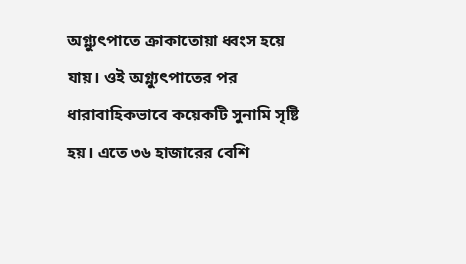অগ্ন্যুৎপাতে ক্রাকাতোয়া ধ্বংস হয়ে যায়। ওই অগ্ন্যুৎপাতের পর ধারাবাহিকভাবে কয়েকটি সুনামি সৃষ্টি হয়। এতে ৩৬ হাজারের বেশি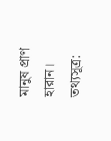মানুষ প্রাণ হারান।
তথ্যসূত্র: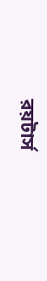রয়টার্স